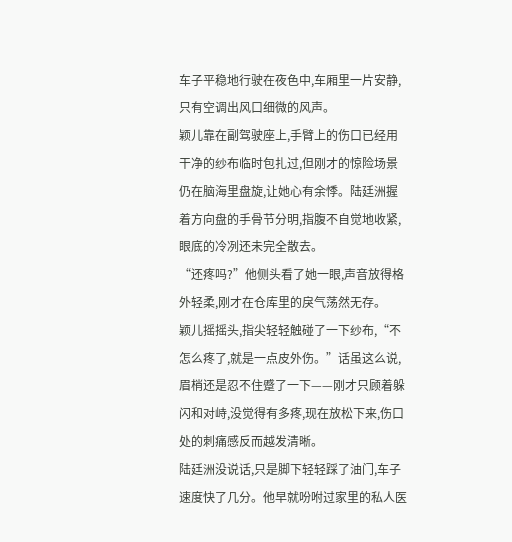车子平稳地行驶在夜色中,车厢里一片安静,只有空调出风口细微的风声。
颖儿靠在副驾驶座上,手臂上的伤口已经用干净的纱布临时包扎过,但刚才的惊险场景仍在脑海里盘旋,让她心有余悸。陆廷洲握着方向盘的手骨节分明,指腹不自觉地收紧,眼底的冷冽还未完全散去。
“还疼吗?”他侧头看了她一眼,声音放得格外轻柔,刚才在仓库里的戾气荡然无存。
颖儿摇摇头,指尖轻轻触碰了一下纱布,“不怎么疼了,就是一点皮外伤。”话虽这么说,眉梢还是忍不住蹙了一下——刚才只顾着躲闪和对峙,没觉得有多疼,现在放松下来,伤口处的刺痛感反而越发清晰。
陆廷洲没说话,只是脚下轻轻踩了油门,车子速度快了几分。他早就吩咐过家里的私人医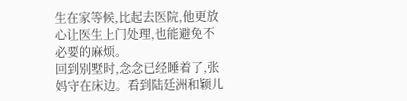生在家等候,比起去医院,他更放心让医生上门处理,也能避免不必要的麻烦。
回到别墅时,念念已经睡着了,张妈守在床边。看到陆廷洲和颖儿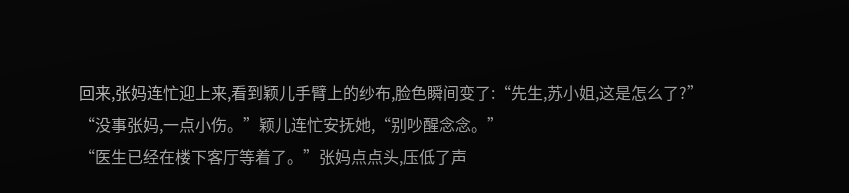回来,张妈连忙迎上来,看到颖儿手臂上的纱布,脸色瞬间变了:“先生,苏小姐,这是怎么了?”
“没事张妈,一点小伤。”颖儿连忙安抚她,“别吵醒念念。”
“医生已经在楼下客厅等着了。”张妈点点头,压低了声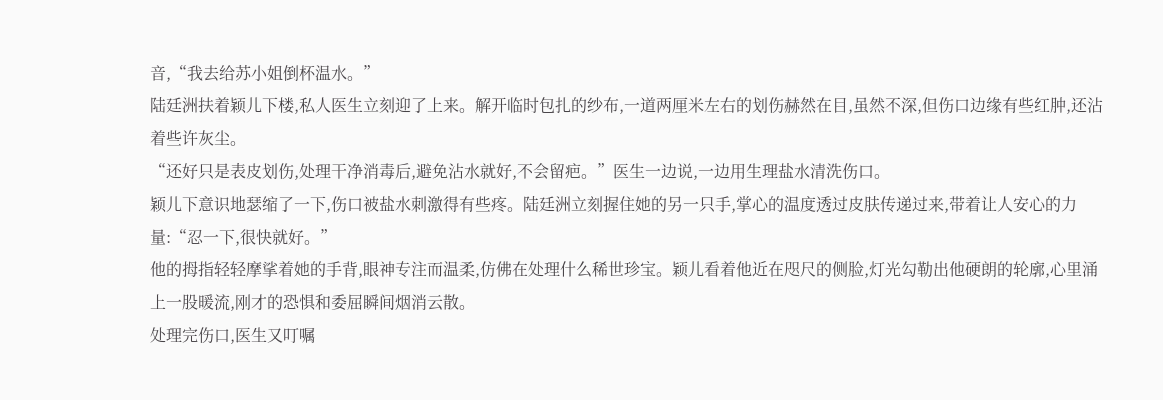音,“我去给苏小姐倒杯温水。”
陆廷洲扶着颖儿下楼,私人医生立刻迎了上来。解开临时包扎的纱布,一道两厘米左右的划伤赫然在目,虽然不深,但伤口边缘有些红肿,还沾着些许灰尘。
“还好只是表皮划伤,处理干净消毒后,避免沾水就好,不会留疤。”医生一边说,一边用生理盐水清洗伤口。
颖儿下意识地瑟缩了一下,伤口被盐水刺激得有些疼。陆廷洲立刻握住她的另一只手,掌心的温度透过皮肤传递过来,带着让人安心的力量:“忍一下,很快就好。”
他的拇指轻轻摩挲着她的手背,眼神专注而温柔,仿佛在处理什么稀世珍宝。颖儿看着他近在咫尺的侧脸,灯光勾勒出他硬朗的轮廓,心里涌上一股暖流,刚才的恐惧和委屈瞬间烟消云散。
处理完伤口,医生又叮嘱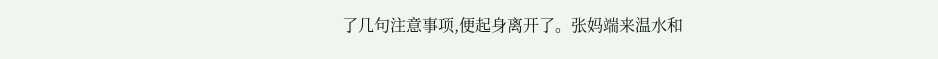了几句注意事项,便起身离开了。张妈端来温水和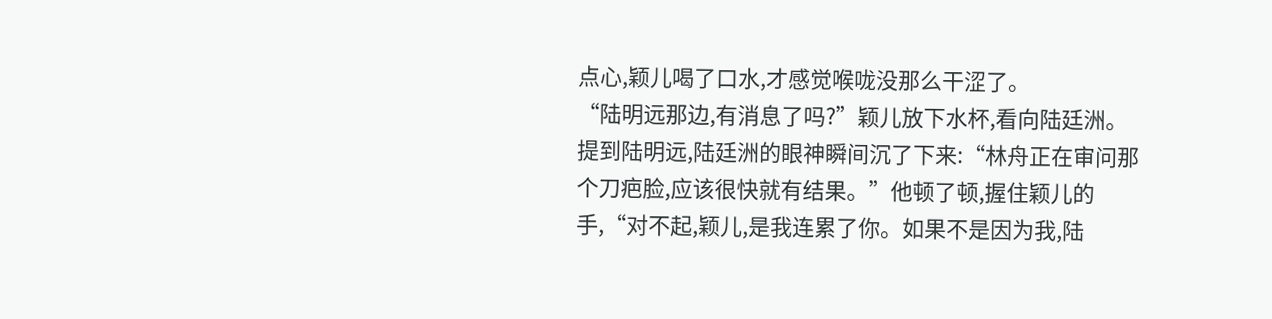点心,颖儿喝了口水,才感觉喉咙没那么干涩了。
“陆明远那边,有消息了吗?”颖儿放下水杯,看向陆廷洲。
提到陆明远,陆廷洲的眼神瞬间沉了下来:“林舟正在审问那个刀疤脸,应该很快就有结果。”他顿了顿,握住颖儿的手,“对不起,颖儿,是我连累了你。如果不是因为我,陆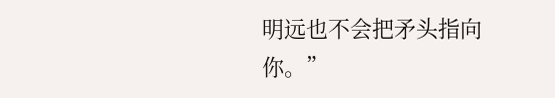明远也不会把矛头指向你。”